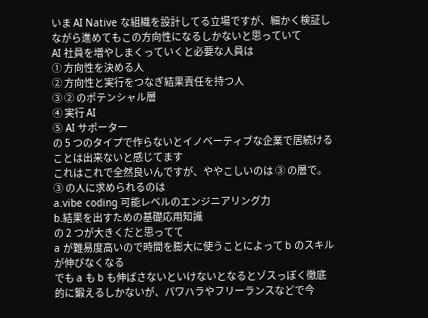いま AI Native な組織を設計してる立場ですが、細かく検証しながら進めてもこの方向性になるしかないと思っていて
AI 社員を増やしまくっていくと必要な人員は
① 方向性を決める人
② 方向性と実行をつなぎ結果責任を持つ人
③ ② のポテンシャル層
④ 実行 AI
⑤ AI サポーター
の 5 つのタイプで作らないとイノベーティブな企業で居続けることは出来ないと感じてます
これはこれで全然良いんですが、ややこしいのは ③ の層で。
③ の人に求められるのは
a.vibe coding 可能レベルのエンジニアリング力
b.結果を出すための基礎応用知識
の 2 つが大きくだと思ってて
a が難易度高いので時間を膨大に使うことによって b のスキルが伸びなくなる
でも a も b も伸ばさないといけないとなるとゾスっぽく徹底的に鍛えるしかないが、パワハラやフリーランスなどで今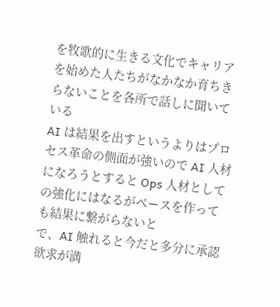を牧歌的に生きる文化でキャリアを始めた人たちがなかなか育ちきらないことを各所で話しに聞いている
AI は結果を出すというよりはプロセス革命の側面が強いので AI 人材になろうとすると Ops 人材としての強化にはなるがベースを作っても結果に繋がらないと
で、AI 触れると今だと多分に承認欲求が満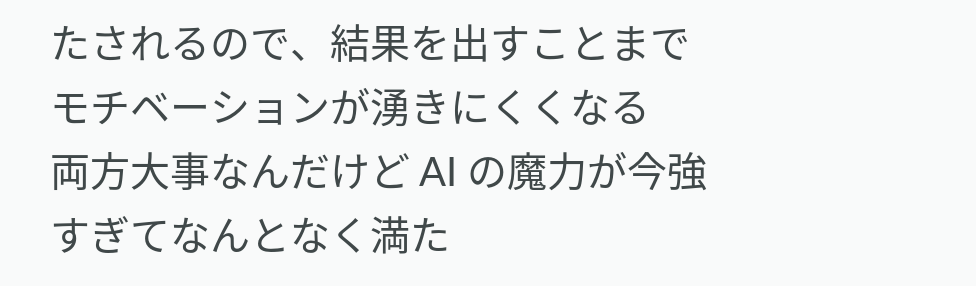たされるので、結果を出すことまでモチベーションが湧きにくくなる
両方大事なんだけど AI の魔力が今強すぎてなんとなく満た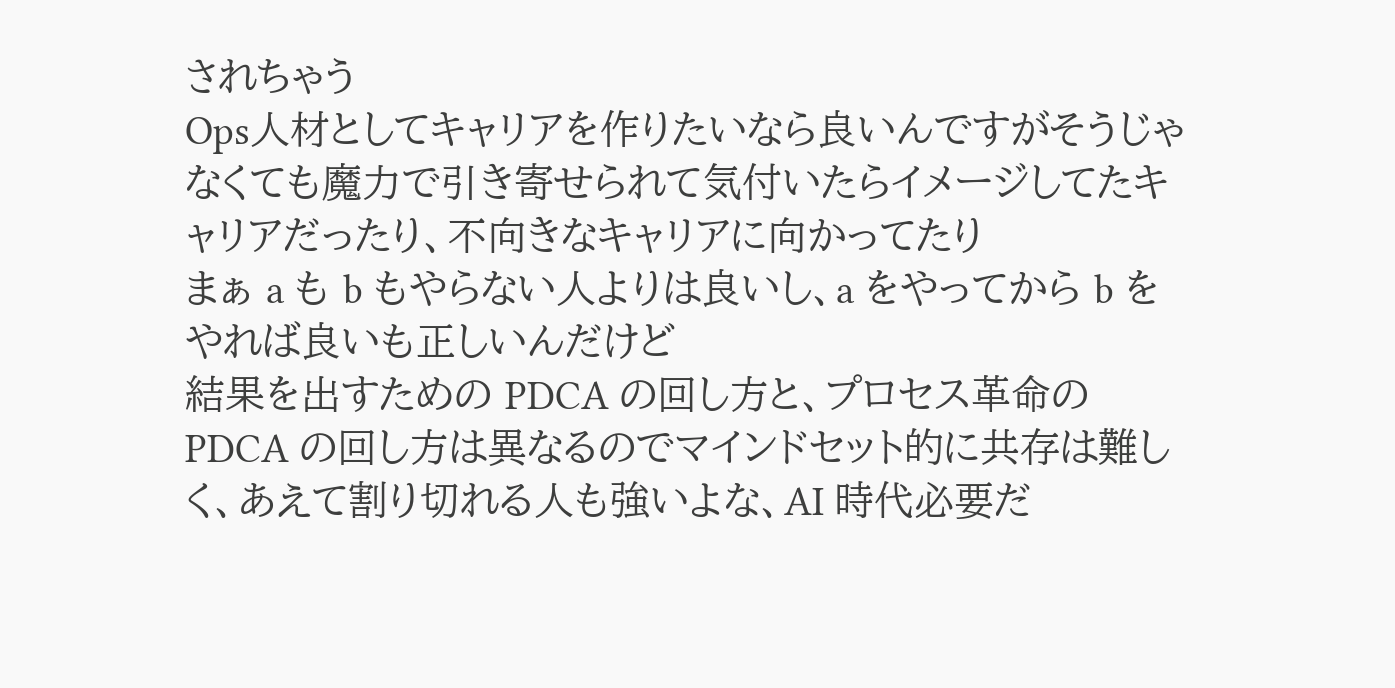されちゃう
Ops人材としてキャリアを作りたいなら良いんですがそうじゃなくても魔力で引き寄せられて気付いたらイメージしてたキャリアだったり、不向きなキャリアに向かってたり
まぁ a も b もやらない人よりは良いし、a をやってから b をやれば良いも正しいんだけど
結果を出すための PDCA の回し方と、プロセス革命の PDCA の回し方は異なるのでマインドセット的に共存は難しく、あえて割り切れる人も強いよな、AI 時代必要だ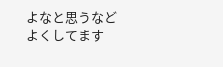よなと思うなどよくしてます